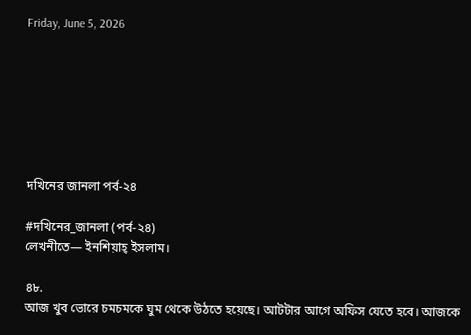Friday, June 5, 2026







দখিনের জানলা পর্ব-২৪

#দখিনের_জানলা (পর্ব-২৪)
লেখনীতে— ইনশিয়াহ্ ইসলাম।

৪৮.
আজ খুব ভোরে চমচমকে ঘুম থেকে উঠতে হয়েছে। আটটার আগে অফিস যেতে হবে। আজকে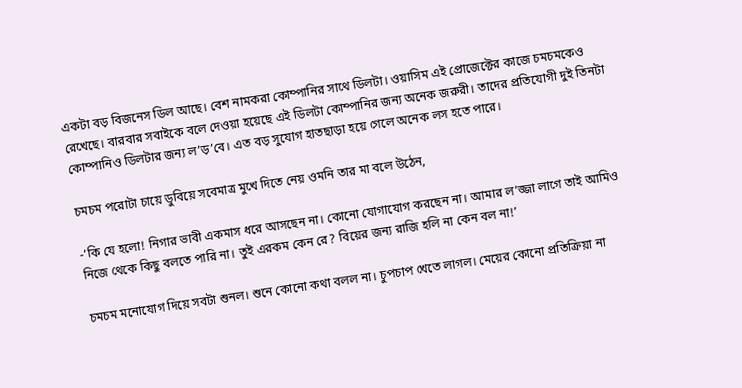একটা বড় বিজনেস ডিল আছে। বেশ নামকরা কোম্পানির সাথে ডিলটা। ওয়াসিম এই প্রোজেক্টের কাজে চমচমকেও রেখেছে। বারবার সবাইকে বলে দেওয়া হয়েছে এই ডিলটা কোম্পানির জন্য অনেক জরুরী। তাদের প্রতিযোগী দুই তিনটা কোম্পানিও ডিলটার জন্য ল’ড়’বে। এত বড় সুযোগ হাতছাড়া হয়ে গেলে অনেক লস হতে পারে।

চমচম পরোটা চায়ে ডুবিয়ে সবেমাত্র মুখে দিতে নেয় ওমনি তার মা বলে উঠেন,

-‘কি যে হলো! নিগার ভাবী একমাস ধরে আসছেন না। কোনো যোগাযোগ করছেন না। আমার ল’জ্জা লাগে তাই আমিও নিজে থেকে কিছু বলতে পারি না। তুই এরকম কেন রে? বিয়ের জন্য রাজি হলি না কেন বল না!’

চমচম মনোযোগ দিয়ে সবটা শুনল। শুনে কোনো কথা বলল না। চুপচাপ খেতে লাগল। মেয়ের কোনো প্রতিক্রিয়া না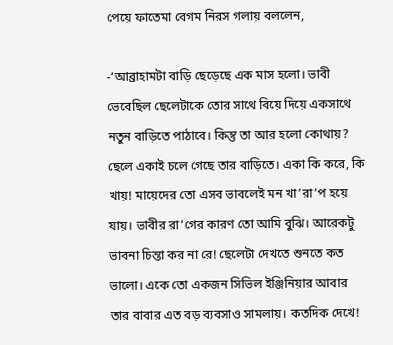পেয়ে ফাতেমা বেগম নিরস গলায় বললেন,

-‘আব্রাহামটা বাড়ি ছেড়েছে এক মাস হলো। ভাবী ভেবেছিল ছেলেটাকে তোর সাথে বিয়ে দিয়ে একসাথে নতুন বাড়িতে পাঠাবে। কিন্তু তা আর হলো কোথায়? ছেলে একাই চলে গেছে তার বাড়িতে। একা কি করে, কি খায়! মায়েদের তো এসব ভাবলেই মন খা’রা’প হয়ে যায়। ভাবীর রা’গের কারণ তো আমি বুঝি। আরেকটু ভাবনা চিন্তা কর না রে! ছেলেটা দেখতে শুনতে কত ভালো। একে তো একজন সিভিল ইঞ্জিনিয়ার আবার তার বাবার এত বড় ব্যবসাও সামলায়। কতদিক দেখে!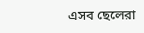এসব ছেলেরা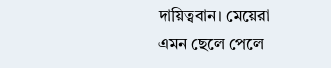দায়িত্ববান। মেয়েরা এমন ছেলে পেলে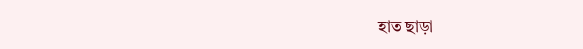হাত ছাড়া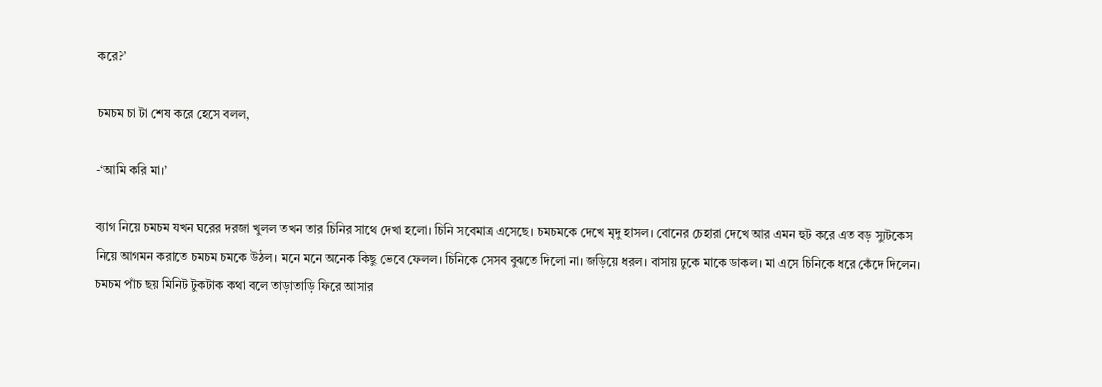করে?’

চমচম চা টা শেষ করে হেসে বলল,

-‘আমি করি মা।’

ব্যাগ নিয়ে চমচম যখন ঘরের দরজা খুলল তখন তার চিনির সাথে দেখা হলো। চিনি সবেমাত্র এসেছে। চমচমকে দেখে মৃদু হাসল। বোনের চেহারা দেখে আর এমন হুট করে এত বড় স্যুটকেস নিয়ে আগমন করাতে চমচম চমকে উঠল। মনে মনে অনেক কিছু ভেবে ফেলল। চিনিকে সেসব বুঝতে দিলো না। জড়িয়ে ধরল। বাসায় ঢুকে মাকে ডাকল। মা এসে চিনিকে ধরে কেঁদে দিলেন। চমচম পাঁচ ছয় মিনিট টুকটাক কথা বলে তাড়াতাড়ি ফিরে আসার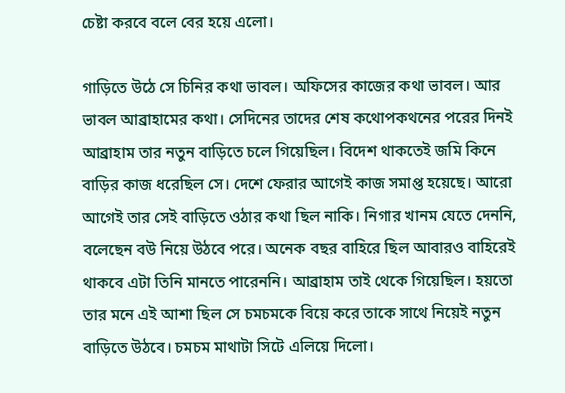চেষ্টা করবে বলে বের হয়ে এলো।

গাড়িতে উঠে সে চিনির কথা ভাবল। অফিসের কাজের কথা ভাবল। আর ভাবল আব্রাহামের কথা। সেদিনের তাদের শেষ কথোপকথনের পরের দিনই আব্রাহাম তার নতুন বাড়িতে চলে গিয়েছিল। বিদেশ থাকতেই জমি কিনে বাড়ির কাজ ধরেছিল সে। দেশে ফেরার আগেই কাজ সমাপ্ত হয়েছে। আরো আগেই তার সেই বাড়িতে ওঠার কথা ছিল নাকি। নিগার খানম যেতে দেননি, বলেছেন বউ নিয়ে উঠবে পরে। অনেক বছর বাহিরে ছিল আবারও বাহিরেই থাকবে এটা তিনি মানতে পারেননি। আব্রাহাম তাই থেকে গিয়েছিল। হয়তো তার মনে এই আশা ছিল সে চমচমকে বিয়ে করে তাকে সাথে নিয়েই নতুন বাড়িতে উঠবে। চমচম মাথাটা সিটে এলিয়ে দিলো।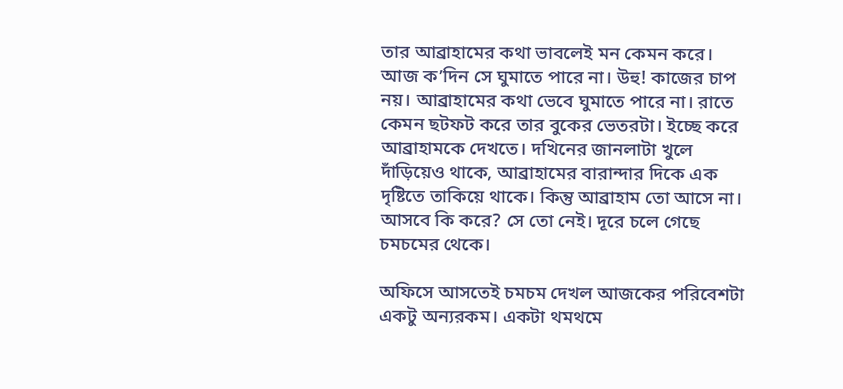তার আব্রাহামের কথা ভাবলেই মন কেমন করে। আজ ক’দিন সে ঘুমাতে পারে না। উহু! কাজের চাপ নয়। আব্রাহামের কথা ভেবে ঘুমাতে পারে না। রাতে কেমন ছটফট করে তার বুকের ভেতরটা। ইচ্ছে করে আব্রাহামকে দেখতে। দখিনের জানলাটা খুলে দাঁড়িয়েও থাকে, আব্রাহামের বারান্দার দিকে এক দৃষ্টিতে তাকিয়ে থাকে। কিন্তু আব্রাহাম তো আসে না। আসবে কি করে? সে তো নেই। দূরে চলে গেছে চমচমের থেকে।

অফিসে আসতেই চমচম দেখল আজকের পরিবেশটা একটু অন্যরকম। একটা থমথমে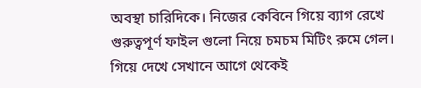অবস্থা চারিদিকে। নিজের কেবিনে গিয়ে ব্যাগ রেখে গুরুত্বপূর্ণ ফাইল গুলো নিয়ে চমচম মিটিং রুমে গেল। গিয়ে দেখে সেখানে আগে থেকেই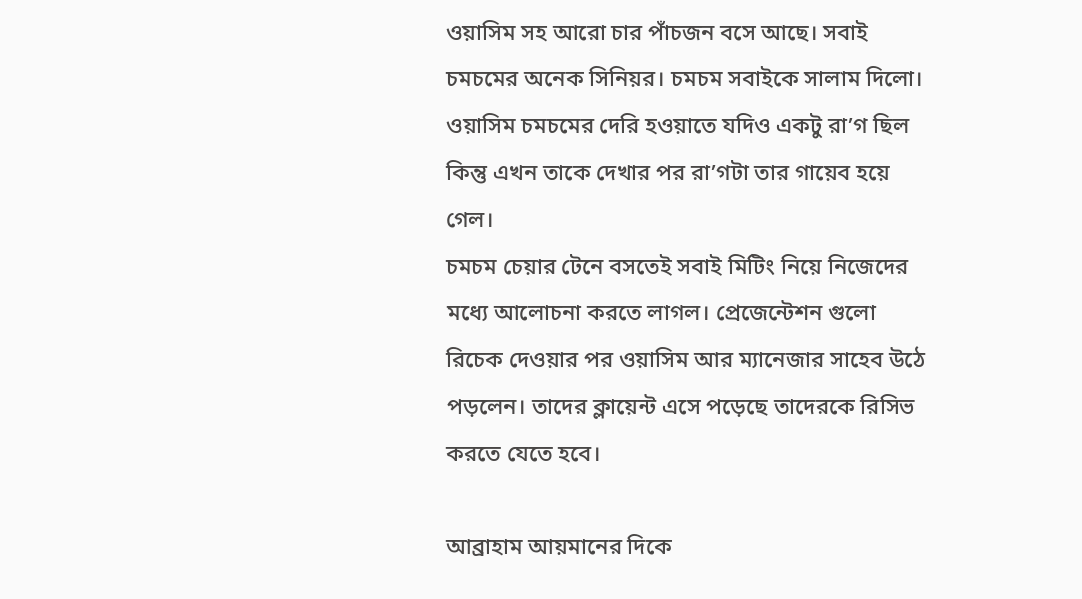ওয়াসিম সহ আরো চার পাঁচজন বসে আছে। সবাই চমচমের অনেক সিনিয়র। চমচম সবাইকে সালাম দিলো। ওয়াসিম চমচমের দেরি হওয়াতে যদিও একটু রা’গ ছিল কিন্তু এখন তাকে দেখার পর রা’গটা তার গায়েব হয়ে গেল।
চমচম চেয়ার টেনে বসতেই সবাই মিটিং নিয়ে নিজেদের মধ্যে আলোচনা করতে লাগল। প্রেজেন্টেশন গুলো রিচেক দেওয়ার পর ওয়াসিম আর ম্যানেজার সাহেব উঠে পড়লেন। তাদের ক্লায়েন্ট এসে পড়েছে তাদেরকে রিসিভ করতে যেতে হবে।

আব্রাহাম আয়মানের দিকে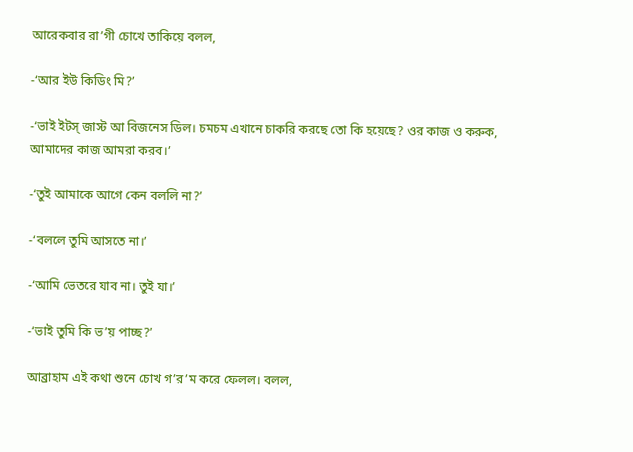আরেকবার রা’গী চোখে তাকিয়ে বলল,

-‘আর ইউ কিডিং মি?’

-‘ভাই ইটস্ জাস্ট আ বিজনেস ডিল। চমচম এখানে চাকরি করছে তো কি হয়েছে? ওর কাজ ও করুক, আমাদের কাজ আমরা করব।’

-‘তুই আমাকে আগে কেন বললি না?’

-‘বললে তুমি আসতে না।’

-‘আমি ভেতরে যাব না। তুই যা।’

-‘ভাই তুমি কি ভ’য় পাচ্ছ?’

আব্রাহাম এই কথা শুনে চোখ গ’র’ম করে ফেলল। বলল,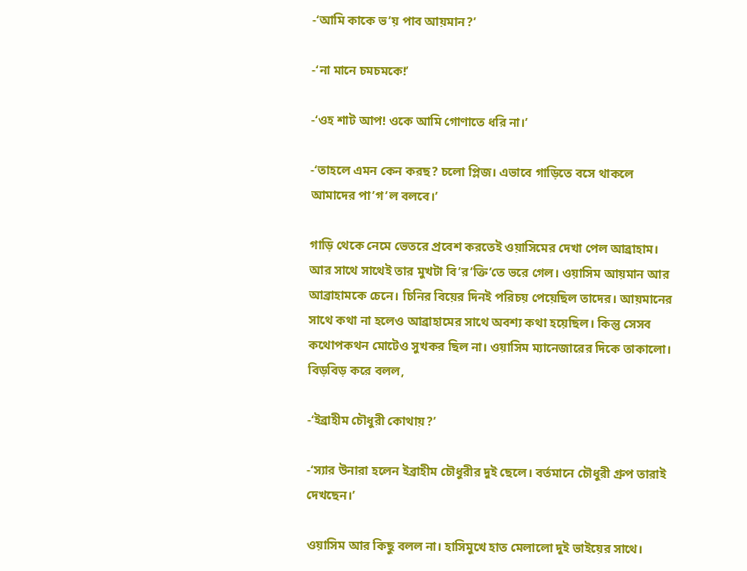-‘আমি কাকে ভ’য় পাব আয়মান?’

-‘না মানে চমচমকে!’

-‘ওহ শাট আপ! ওকে আমি গোণাতে ধরি না।’

-‘তাহলে এমন কেন করছ? চলো প্লিজ। এভাবে গাড়িতে বসে থাকলে আমাদের পা’গ’ল বলবে।’

গাড়ি থেকে নেমে ভেতরে প্রবেশ করতেই ওয়াসিমের দেখা পেল আব্রাহাম। আর সাথে সাথেই তার মুখটা বি’র’ক্তি’তে ভরে গেল। ওয়াসিম আয়মান আর আব্রাহামকে চেনে। চিনির বিয়ের দিনই পরিচয় পেয়েছিল তাদের। আয়মানের সাথে কথা না হলেও আব্রাহামের সাথে অবশ্য কথা হয়েছিল। কিন্তু সেসব কথোপকথন মোটেও সুখকর ছিল না। ওয়াসিম ম্যানেজারের দিকে তাকালো। বিড়বিড় করে বলল,

-‘ইব্রাহীম চৌধুরী কোথায়?’

-‘স্যার উনারা হলেন ইব্রাহীম চৌধুরীর দুই ছেলে। বর্তমানে চৌধুরী গ্রুপ তারাই দেখছেন।’

ওয়াসিম আর কিছু বলল না। হাসিমুখে হাত মেলালো দুই ভাইয়ের সাথে।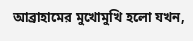আব্রাহামের মুখোমুখি হলো যখন,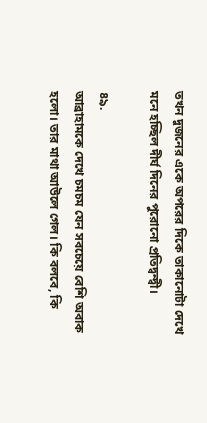তখন দুজনের একে অপরের দিকে তাকানোটা দেখে মনে হচ্ছিল দীর্ঘ দিনের পুরোনো প্রতিদ্বন্দ্বী।

৪৯.
আব্রাহামকে দেখে চমচম যেন সবচেয়ে বেশি অবাক হলো। তার মাথা আউলে গেল। কি বলবে, কি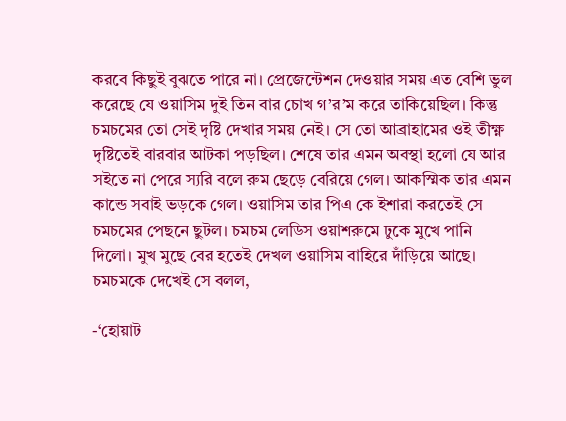করবে কিছুই বুঝতে পারে না। প্রেজেন্টেশন দেওয়ার সময় এত বেশি ভুল করেছে যে ওয়াসিম দুই তিন বার চোখ গ’র’ম করে তাকিয়েছিল। কিন্তু চমচমের তো সেই দৃষ্টি দেখার সময় নেই। সে তো আব্রাহামের ওই তীক্ষ্ণ দৃষ্টিতেই বারবার আটকা পড়ছিল। শেষে তার এমন অবস্থা হলো যে আর সইতে না পেরে স্যরি বলে রুম ছেড়ে বেরিয়ে গেল। আকস্মিক তার এমন কান্ডে সবাই ভড়কে গেল। ওয়াসিম তার পিএ কে ইশারা করতেই সে চমচমের পেছনে ছুটল। চমচম লেডিস ওয়াশরুমে ঢুকে মুখে পানি দিলো। মুখ মুছে বের হতেই দেখল ওয়াসিম বাহিরে দাঁড়িয়ে আছে। চমচমকে দেখেই সে বলল,

-‘হোয়াট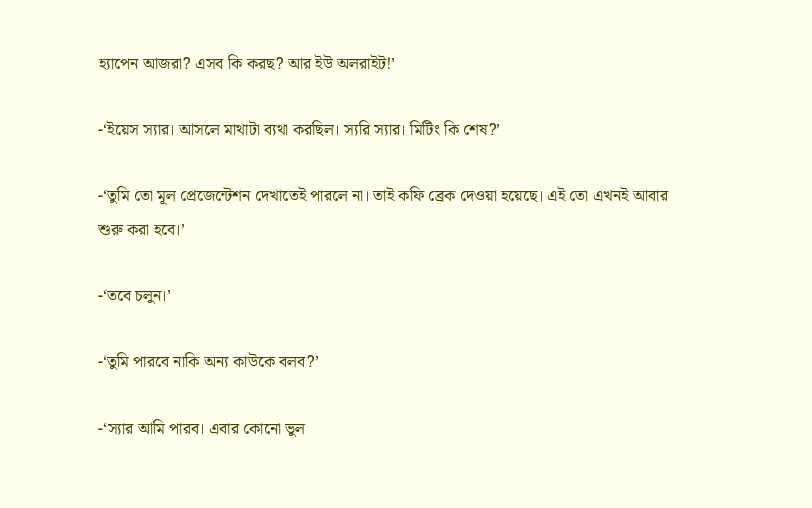হ্যাপেন আজরা? এসব কি করছ? আর ইউ অলরাইট!’

-‘ইয়েস স্যার। আসলে মাথাটা ব্যথা করছিল। স্যরি স্যার। মিটিং কি শেষ?’

-‘তুমি তো মূল প্রেজেন্টেশন দেখাতেই পারলে না। তাই কফি ব্রেক দেওয়া হয়েছে। এই তো এখনই আবার শুরু করা হবে।’

-‘তবে চলুন।’

-‘তুমি পারবে নাকি অন্য কাউকে বলব?’

-‘স্যার আমি পারব। এবার কোনো ভুল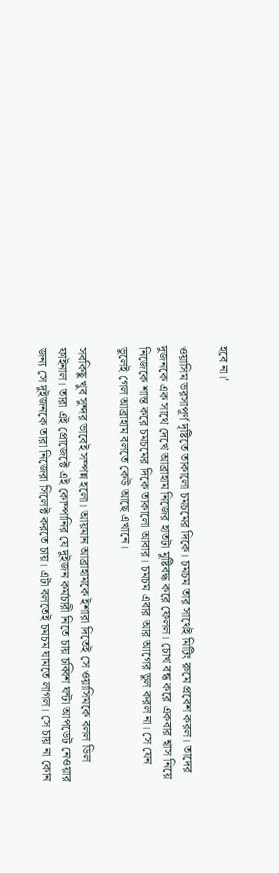হবে না।’

ওয়াসিম ভরসাপূর্ণ দৃষ্টিতে তাকালো চমচমের দিকে। চমচম তার সাথেই মিটিং রুমে প্রবেশ করল। তাদের দুজনকে এক সাথে দেখে আব্রাহাম নিজের হাতটা মুষ্টিবদ্ধ করে ফেলল। চোখ বন্ধ করে একবার শ্বাস নিয়ে নিজেকে শান্ত করে চমচমের দিকে তাকালো আবার। চমচম এবার আর আগের ভুল করল না। সে যেন ভুলেই গেল আব্রাহাম বলতে কেউ আছে এখানে।

সবকিছু খুব সুন্দর ভাবেই সম্পন্ন হলো। আয়মান আব্রাহামকে ইশারা দিতেই সে ওয়াসিমকে বলল ডিল ফাইনাল। তারা এই প্রোজেক্টে এই কোম্পানির যে দুইজন কর্মচারী নিতে চায় চব্বিশ ঘন্টা আপডেট নেওয়ার জন্য সে দুইজনকে তারা নিজেরা সিলেক্ট করতে চায়। এটা বলতেই চমচম ঘামতে লাগল। সে চায় না কোন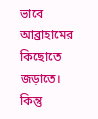ভাবে আব্রাহামের কিছোতে জড়াতে। কিন্তু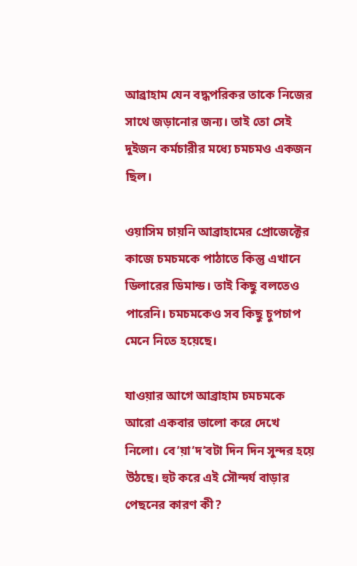আব্রাহাম যেন বদ্ধপরিকর তাকে নিজের সাথে জড়ানোর জন্য। তাই তো সেই দুইজন কর্মচারীর মধ্যে চমচমও একজন ছিল।

ওয়াসিম চায়নি আব্রাহামের প্রোজেক্টের কাজে চমচমকে পাঠাতে কিন্তু এখানে ডিলারের ডিমান্ড। তাই কিছু বলতেও পারেনি। চমচমকেও সব কিছু চুপচাপ মেনে নিতে হয়েছে।

যাওয়ার আগে আব্রাহাম চমচমকে আরো একবার ভালো করে দেখে নিলো। বে’য়া’দ’বটা দিন দিন সুন্দর হয়ে উঠছে। হুট করে এই সৌন্দর্য বাড়ার পেছনের কারণ কী?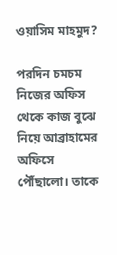ওয়াসিম মাহমুদ?

পরদিন চমচম নিজের অফিস থেকে কাজ বুঝে নিয়ে আব্রাহামের অফিসে পৌঁছালো। তাকে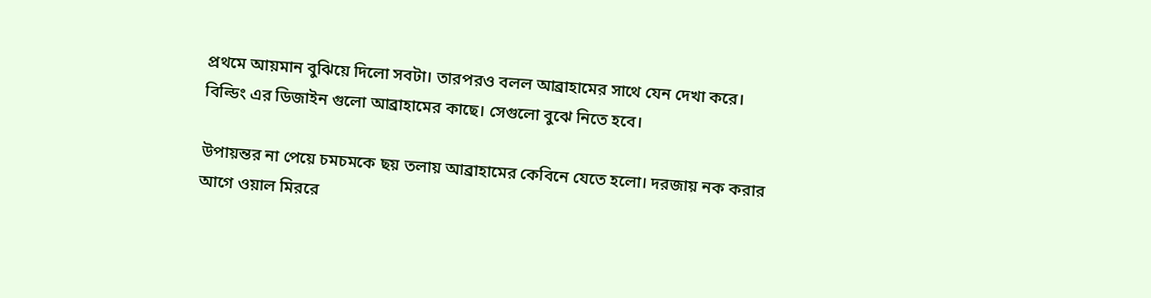প্রথমে আয়মান বুঝিয়ে দিলো সবটা। তারপরও বলল আব্রাহামের সাথে যেন দেখা করে। বিল্ডিং এর ডিজাইন গুলো আব্রাহামের কাছে। সেগুলো বুঝে নিতে হবে।

উপায়ন্তর না পেয়ে চমচমকে ছয় তলায় আব্রাহামের কেবিনে যেতে হলো। দরজায় নক করার আগে ওয়াল মিররে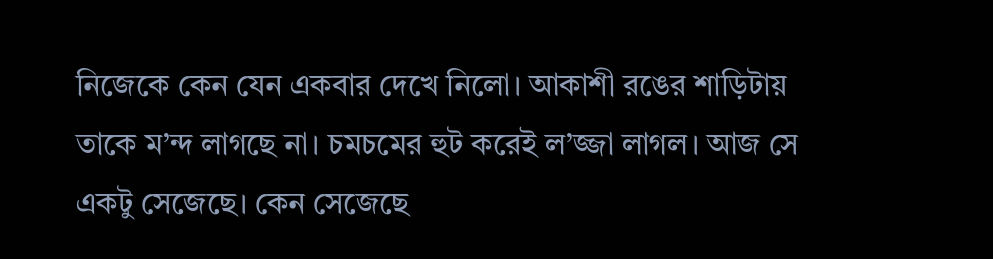নিজেকে কেন যেন একবার দেখে নিলো। আকাশী রঙের শাড়িটায় তাকে ম’ন্দ লাগছে না। চমচমের হুট করেই ল’জ্জা লাগল। আজ সে একটু সেজেছে। কেন সেজেছে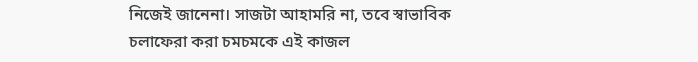নিজেই জানেনা। সাজটা আহামরি না, তবে স্বাভাবিক চলাফেরা করা চমচমকে এই কাজল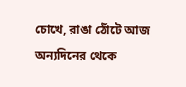চোখে, রাঙা ঠোঁটে আজ অন্যদিনের থেকে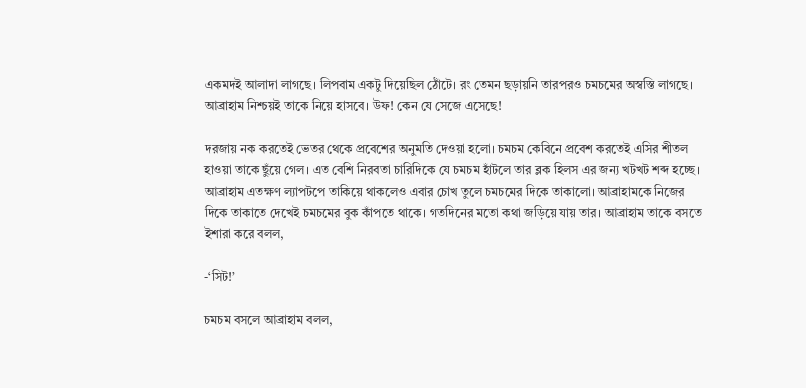একমদই আলাদা লাগছে। লিপবাম একটু দিয়েছিল ঠোঁটে। রং তেমন ছড়ায়নি তারপরও চমচমের অস্বস্তি লাগছে। আব্রাহাম নিশ্চয়ই তাকে নিয়ে হাসবে। উফ! কেন যে সেজে এসেছে!

দরজায় নক করতেই ভেতর থেকে প্রবেশের অনুমতি দেওয়া হলো। চমচম কেবিনে প্রবেশ করতেই এসির শীতল হাওয়া তাকে ছুঁয়ে গেল। এত বেশি নিরবতা চারিদিকে যে চমচম হাঁটলে তার ব্লক হিলস এর জন্য খটখট শব্দ হচ্ছে। আব্রাহাম এতক্ষণ ল্যাপটপে তাকিয়ে থাকলেও এবার চোখ তুলে চমচমের দিকে তাকালো। আব্রাহামকে নিজের দিকে তাকাতে দেখেই চমচমের বুক কাঁপতে থাকে। গতদিনের মতো কথা জড়িয়ে যায় তার। আব্রাহাম তাকে বসতে ইশারা করে বলল,

-‘সিট!’

চমচম বসলে আব্রাহাম বলল,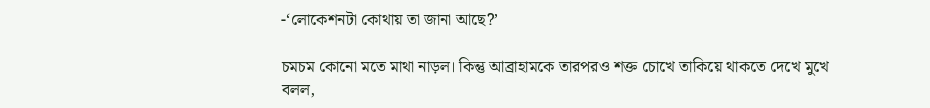-‘লোকেশনটা কোথায় তা জানা আছে?’

চমচম কোনো মতে মাথা নাড়ল। কিন্তু আব্রাহামকে তারপরও শক্ত চোখে তাকিয়ে থাকতে দেখে মুখে বলল,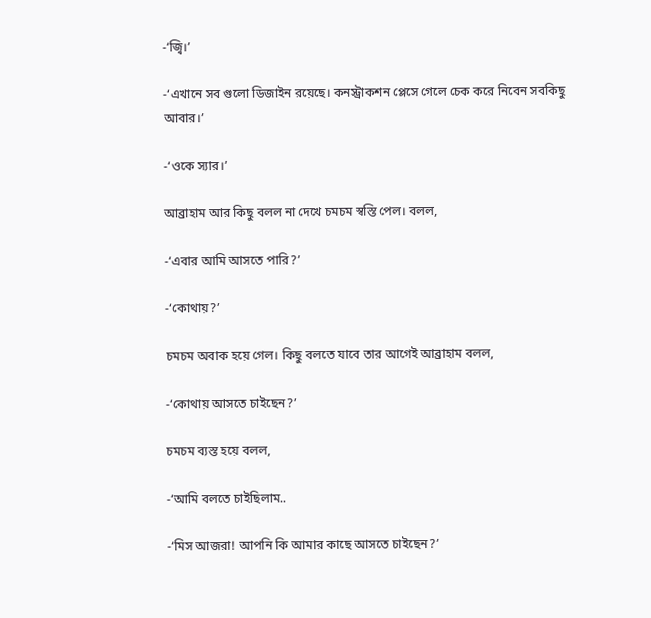-‘জ্বি।’

-‘এখানে সব গুলো ডিজাইন রয়েছে। কনস্ট্রাকশন প্লেসে গেলে চেক করে নিবেন সবকিছু আবার।’

-‘ওকে স্যার।’

আব্রাহাম আর কিছু বলল না দেখে চমচম স্বস্তি পেল। বলল,

-‘এবার আমি আসতে পারি?’

-‘কোথায়?’

চমচম অবাক হয়ে গেল। কিছু বলতে যাবে তার আগেই আব্রাহাম বলল,

-‘কোথায় আসতে চাইছেন?’

চমচম ব্যস্ত হয়ে বলল,

-‘আমি বলতে চাইছিলাম..

-‘মিস আজরা! আপনি কি আমার কাছে আসতে চাইছেন?’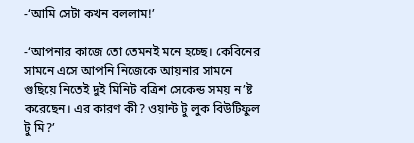-‘আমি সেটা কখন বললাম!’

-‘আপনার কাজে তো তেমনই মনে হচ্ছে। কেবিনের সামনে এসে আপনি নিজেকে আয়নার সামনে গুছিয়ে নিতেই দুই মিনিট বত্রিশ সেকেন্ড সময় ন’ষ্ট করেছেন। এর কারণ কী? ওয়ান্ট টু লুক বিউটিফুল টু মি?’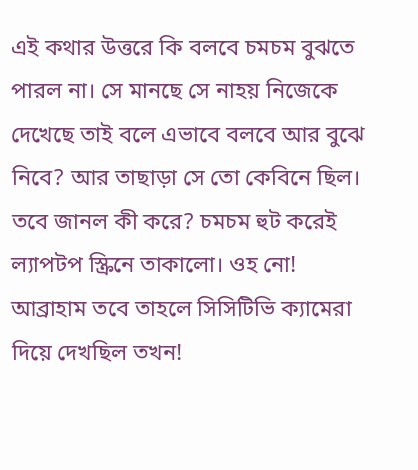এই কথার উত্তরে কি বলবে চমচম বুঝতে পারল না। সে মানছে সে নাহয় নিজেকে দেখেছে তাই বলে এভাবে বলবে আর বুঝে নিবে? আর তাছাড়া সে তো কেবিনে ছিল। তবে জানল কী করে? চমচম হুট করেই ল্যাপটপ স্ক্রিনে তাকালো। ওহ নো! আব্রাহাম তবে তাহলে সিসিটিভি ক্যামেরা দিয়ে দেখছিল তখন!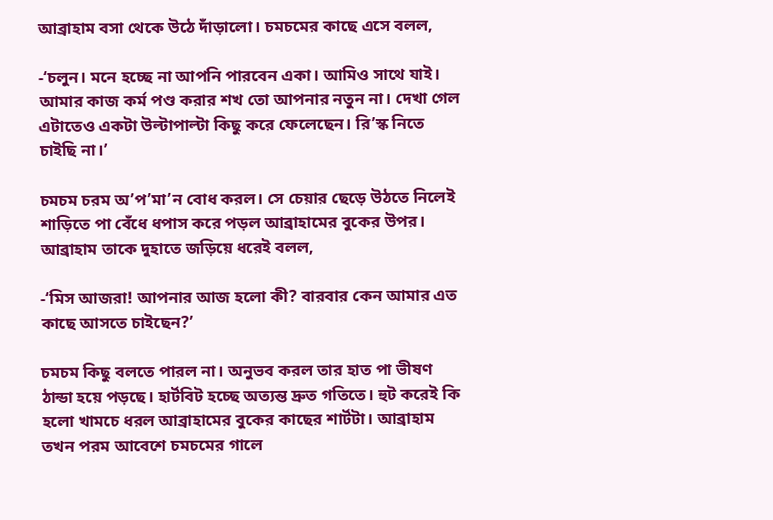আব্রাহাম বসা থেকে উঠে দাঁড়ালো। চমচমের কাছে এসে বলল,

-‘চলুন। মনে হচ্ছে না আপনি পারবেন একা। আমিও সাথে যাই। আমার কাজ কর্ম পণ্ড করার শখ তো আপনার নতুন না। দেখা গেল এটাতেও একটা উল্টাপাল্টা কিছু করে ফেলেছেন। রি’স্ক নিতে চাইছি না।’

চমচম চরম অ’প’মা’ন বোধ করল। সে চেয়ার ছেড়ে উঠতে নিলেই শাড়িতে পা বেঁধে ধপাস করে পড়ল আব্রাহামের বুকের উপর। আব্রাহাম তাকে দুহাতে জড়িয়ে ধরেই বলল,

-‘মিস আজরা! আপনার আজ হলো কী? বারবার কেন আমার এত কাছে আসতে চাইছেন?’

চমচম কিছু বলতে পারল না। অনুভব করল তার হাত পা ভীষণ ঠান্ডা হয়ে পড়ছে। হার্টবিট হচ্ছে অত্যন্ত দ্রুত গতিতে। হুট করেই কি হলো খামচে ধরল আব্রাহামের বুকের কাছের শার্টটা। আব্রাহাম তখন পরম আবেশে চমচমের গালে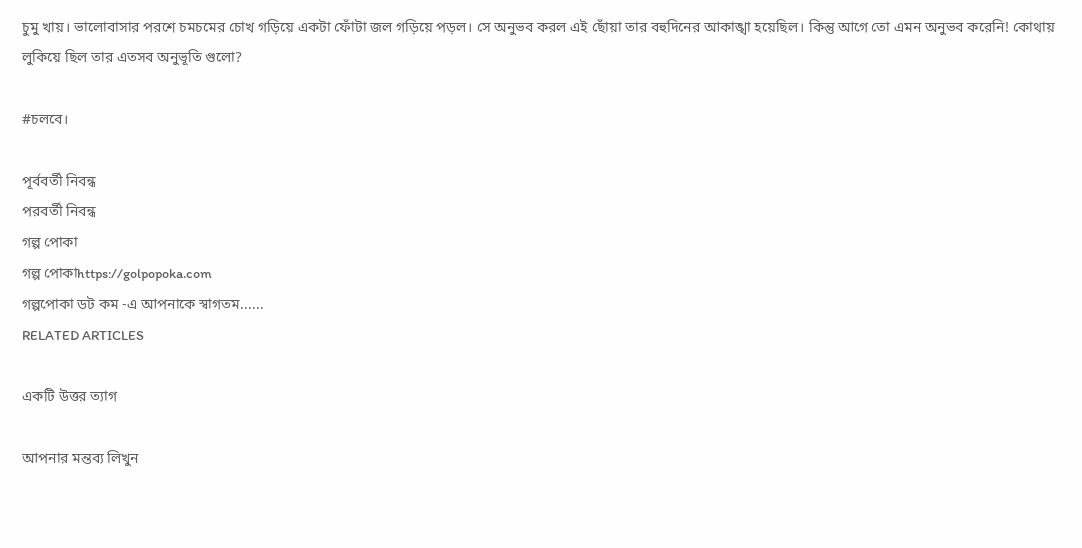চুমু খায়। ভালোবাসার পরশে চমচমের চোখ গড়িয়ে একটা ফোঁটা জল গড়িয়ে পড়ল। সে অনুভব করল এই ছোঁয়া তার বহুদিনের আকাঙ্খা হয়েছিল। কিন্তু আগে তো এমন অনুভব করেনি! কোথায় লুকিয়ে ছিল তার এতসব অনুভূতি গুলো?

#চলবে।

পূর্ববর্তী নিবন্ধ
পরবর্তী নিবন্ধ
গল্প পোকা
গল্প পোকাhttps://golpopoka.com
গল্পপোকা ডট কম -এ আপনাকে স্বাগতম......
RELATED ARTICLES

একটি উত্তর ত্যাগ

আপনার মন্তব্য লিখুন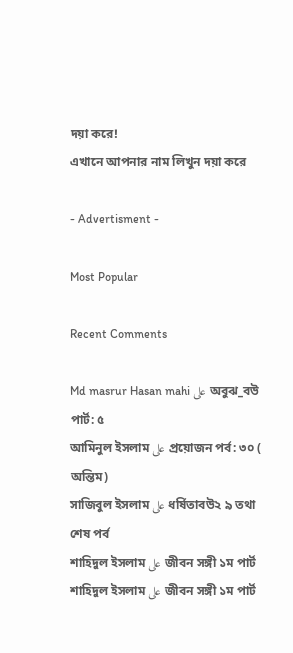দয়া করে!
এখানে আপনার নাম লিখুন দয়া করে

- Advertisment -

Most Popular

Recent Comments

Md masrur Hasan mahi على অবুঝ_বউ পার্ট: ৫
আমিনুল ইসলাম على প্রয়োজন পর্ব: ৩০ ( অন্তিম)
সাজিবুল ইসলাম على ধর্ষিতাবউ২ ৯ তথা শেষ পর্ব
শাহিদুল ইসলাম على জীবন সঙ্গী ১ম পার্ট
শাহিদুল ইসলাম على জীবন সঙ্গী ১ম পার্ট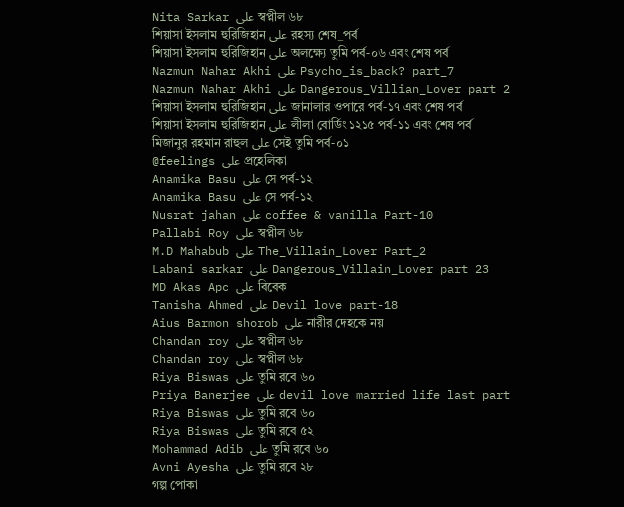Nita Sarkar على স্বপ্নীল ৬৮
শিয়াসা ইসলাম হুরিজিহান على রহস্য শেষ_পর্ব
শিয়াসা ইসলাম হুরিজিহান على অলক্ষ্যে তুমি পর্ব-০৬ এবং শেষ পর্ব
Nazmun Nahar Akhi على Psycho_is_back? part_7
Nazmun Nahar Akhi على Dangerous_Villian_Lover part 2
শিয়াসা ইসলাম হুরিজিহান على জানালার ওপারে পর্ব-১৭ এবং শেষ পর্ব
শিয়াসা ইসলাম হুরিজিহান على লীলা বোর্ডিং ১২১৫ পর্ব-১১ এবং শেষ পর্ব
মিজানুর রহমান রাহুল على সেই তুমি পর্ব-০১
@feelings على প্রহেলিকা
Anamika Basu على সে পর্ব-১২
Anamika Basu على সে পর্ব-১২
Nusrat jahan على coffee & vanilla Part-10
Pallabi Roy على স্বপ্নীল ৬৮
M.D Mahabub على The_Villain_Lover Part_2
Labani sarkar على Dangerous_Villain_Lover part 23
MD Akas Apc على বিবেক
Tanisha Ahmed على Devil love part-18
Aius Barmon shorob على নারীর দেহকে নয়
Chandan roy على স্বপ্নীল ৬৮
Chandan roy على স্বপ্নীল ৬৮
Riya Biswas على তুমি রবে ৬০
Priya Banerjee على devil love married life last part
Riya Biswas على তুমি রবে ৬০
Riya Biswas على তুমি রবে ৫২
Mohammad Adib على তুমি রবে ৬০
Avni Ayesha على তুমি রবে ২৮
গল্প পোকা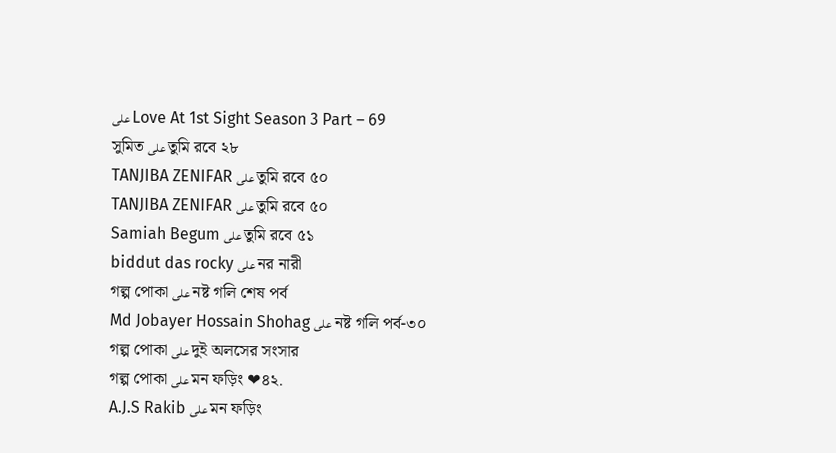على Love At 1st Sight Season 3 Part – 69
সুমিত على তুমি রবে ২৮
TANJIBA ZENIFAR على তুমি রবে ৫০
TANJIBA ZENIFAR على তুমি রবে ৫০
Samiah Begum على তুমি রবে ৫১
biddut das rocky على নর নারী
গল্প পোকা على নষ্ট গলি শেষ পর্ব
Md Jobayer Hossain Shohag على নষ্ট গলি পর্ব-৩০
গল্প পোকা على দুই অলসের সংসার
গল্প পোকা على মন ফড়িং ❤৪২.
A.J.S Rakib على মন ফড়িং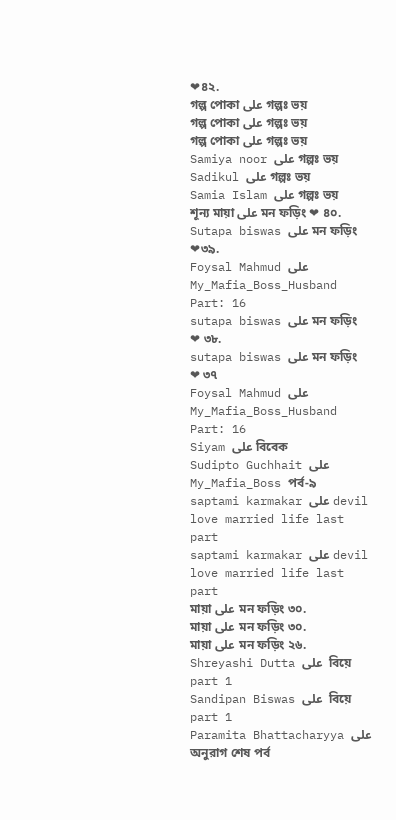❤৪২.
গল্প পোকা على গল্পঃ ভয়
গল্প পোকা على গল্পঃ ভয়
গল্প পোকা على গল্পঃ ভয়
Samiya noor على গল্পঃ ভয়
Sadikul على গল্পঃ ভয়
Samia Islam على গল্পঃ ভয়
শূন্য মায়া على মন ফড়িং ❤ ৪০.
Sutapa biswas على মন ফড়িং ❤৩৯.
Foysal Mahmud على My_Mafia_Boss_Husband Part: 16
sutapa biswas على মন ফড়িং ❤ ৩৮.
sutapa biswas على মন ফড়িং ❤ ৩৭
Foysal Mahmud على My_Mafia_Boss_Husband Part: 16
Siyam على বিবেক
Sudipto Guchhait على My_Mafia_Boss পর্ব-৯
saptami karmakar على devil love married life last part
saptami karmakar على devil love married life last part
মায়া على মন ফড়িং ৩০.
মায়া على মন ফড়িং ৩০.
মায়া على মন ফড়িং ২৬.
Shreyashi Dutta على  বিয়ে part 1
Sandipan Biswas على  বিয়ে part 1
Paramita Bhattacharyya على অনুরাগ শেষ পর্ব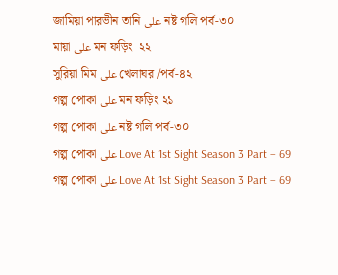জামিয়া পারভীন তানি على নষ্ট গলি পর্ব-৩০
মায়া على মন ফড়িং  ২২
সুরিয়া মিম على খেলাঘর /পর্ব-৪২
গল্প পোকা على মন ফড়িং ২১
গল্প পোকা على নষ্ট গলি পর্ব-৩০
গল্প পোকা على Love At 1st Sight Season 3 Part – 69
গল্প পোকা على Love At 1st Sight Season 3 Part – 69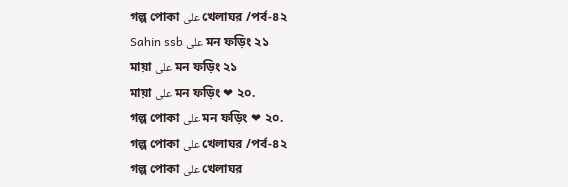গল্প পোকা على খেলাঘর /পর্ব-৪২
Sahin ssb على মন ফড়িং ২১
মায়া على মন ফড়িং ২১
মায়া على মন ফড়িং ❤ ২০.
গল্প পোকা على মন ফড়িং ❤ ২০.
গল্প পোকা على খেলাঘর /পর্ব-৪২
গল্প পোকা على খেলাঘর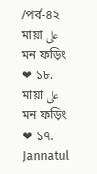/পর্ব-৪২
মায়া على মন ফড়িং ❤ ১৮.
মায়া على মন ফড়িং ❤ ১৭.
Jannatul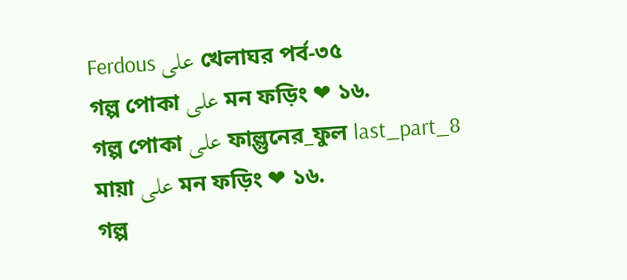Ferdous على খেলাঘর পর্ব-৩৫
গল্প পোকা على মন ফড়িং ❤ ১৬.
গল্প পোকা على ফাল্গুনের_ফুল last_part_8
মায়া على মন ফড়িং ❤ ১৬.
গল্প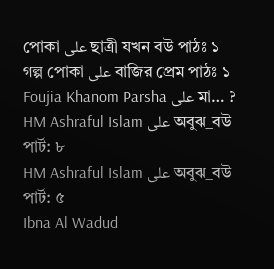পোকা على ছাত্রী যখন বউ পাঠঃ ১
গল্প পোকা على বাজির প্রেম পাঠঃ ১
Foujia Khanom Parsha على মা… ?
HM Ashraful Islam على অবুঝ_বউ পার্ট: ৮
HM Ashraful Islam على অবুঝ_বউ পার্ট: ৫
Ibna Al Wadud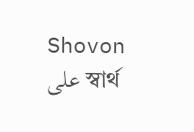Shovon على স্বার্থ